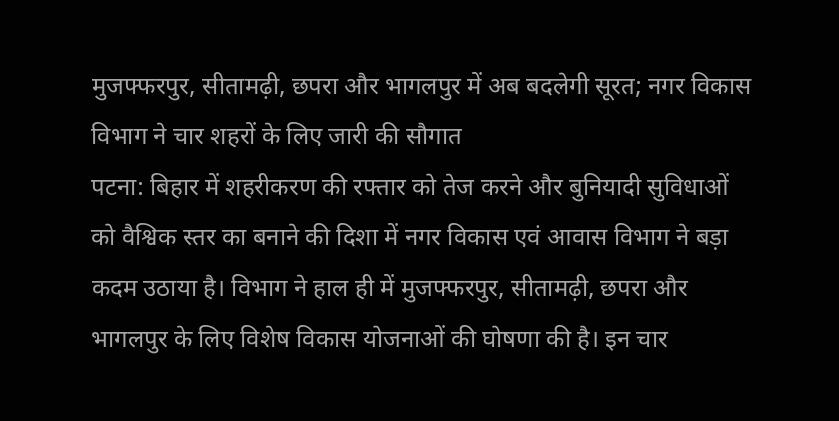मुजफ्फरपुर, सीतामढ़ी, छपरा और भागलपुर में अब बदलेगी सूरत; नगर विकास विभाग ने चार शहरों के लिए जारी की सौगात
पटना: बिहार में शहरीकरण की रफ्तार को तेज करने और बुनियादी सुविधाओं को वैश्विक स्तर का बनाने की दिशा में नगर विकास एवं आवास विभाग ने बड़ा कदम उठाया है। विभाग ने हाल ही में मुजफ्फरपुर, सीतामढ़ी, छपरा और भागलपुर के लिए विशेष विकास योजनाओं की घोषणा की है। इन चार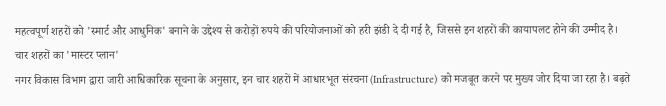महत्वपूर्ण शहरों को 'स्मार्ट और आधुनिक' बनाने के उद्देश्य से करोड़ों रुपये की परियोजनाओं को हरी झंडी दे दी गई है, जिससे इन शहरों की कायापलट होने की उम्मीद है।
चार शहरों का 'मास्टर प्लान'
नगर विकास विभाग द्वारा जारी आधिकारिक सूचना के अनुसार, इन चार शहरों में आधारभूत संरचना (Infrastructure) को मजबूत करने पर मुख्य जोर दिया जा रहा है। बढ़ते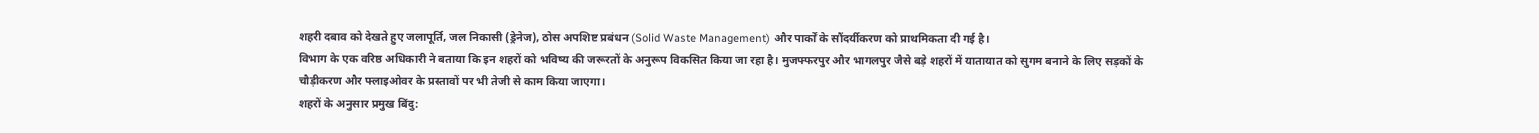शहरी दबाव को देखते हुए जलापूर्ति, जल निकासी (ड्रेनेज), ठोस अपशिष्ट प्रबंधन (Solid Waste Management) और पार्कों के सौंदर्यीकरण को प्राथमिकता दी गई है।
विभाग के एक वरिष्ठ अधिकारी ने बताया कि इन शहरों को भविष्य की जरूरतों के अनुरूप विकसित किया जा रहा है। मुजफ्फरपुर और भागलपुर जैसे बड़े शहरों में यातायात को सुगम बनाने के लिए सड़कों के चौड़ीकरण और फ्लाइओवर के प्रस्तावों पर भी तेजी से काम किया जाएगा।
शहरों के अनुसार प्रमुख बिंदु: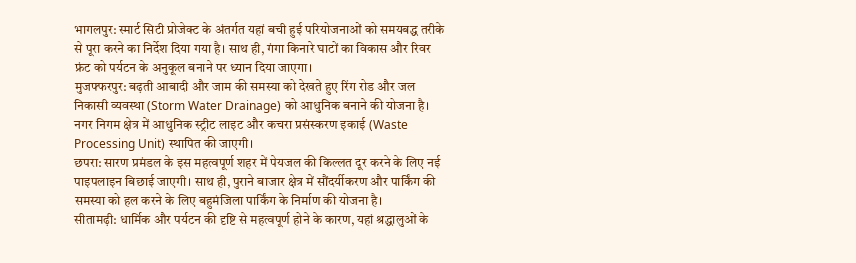भागलपुर: स्मार्ट सिटी प्रोजेक्ट के अंतर्गत यहां बची हुई परियोजनाओं को समयबद्ध तरीके से पूरा करने का निर्देश दिया गया है। साथ ही, गंगा किनारे घाटों का विकास और रिवर फ्रंट को पर्यटन के अनुकूल बनाने पर ध्यान दिया जाएगा।
मुजफ्फरपुर: बढ़ती आबादी और जाम की समस्या को देखते हुए रिंग रोड और जल निकासी व्यवस्था (Storm Water Drainage) को आधुनिक बनाने की योजना है। नगर निगम क्षेत्र में आधुनिक स्ट्रीट लाइट और कचरा प्रसंस्करण इकाई (Waste Processing Unit) स्थापित की जाएगी।
छपरा: सारण प्रमंडल के इस महत्वपूर्ण शहर में पेयजल की किल्लत दूर करने के लिए नई पाइपलाइन बिछाई जाएगी। साथ ही, पुराने बाजार क्षेत्र में सौंदर्यीकरण और पार्किंग की समस्या को हल करने के लिए बहुमंजिला पार्किंग के निर्माण की योजना है।
सीतामढ़ी: धार्मिक और पर्यटन की दृष्टि से महत्वपूर्ण होने के कारण, यहां श्रद्धालुओं के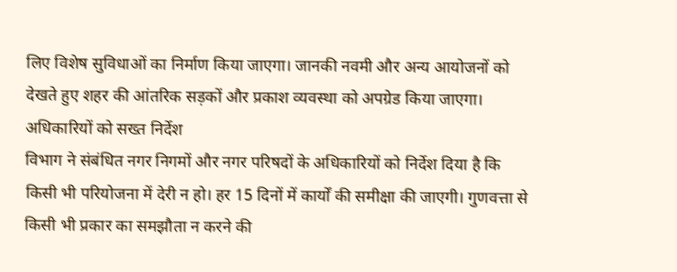लिए विशेष सुविधाओं का निर्माण किया जाएगा। जानकी नवमी और अन्य आयोजनों को देखते हुए शहर की आंतरिक सड़कों और प्रकाश व्यवस्था को अपग्रेड किया जाएगा।
अधिकारियों को सख्त निर्देश
विभाग ने संबंधित नगर निगमों और नगर परिषदों के अधिकारियों को निर्देश दिया है कि किसी भी परियोजना में देरी न हो। हर 15 दिनों में कार्यों की समीक्षा की जाएगी। गुणवत्ता से किसी भी प्रकार का समझौता न करने की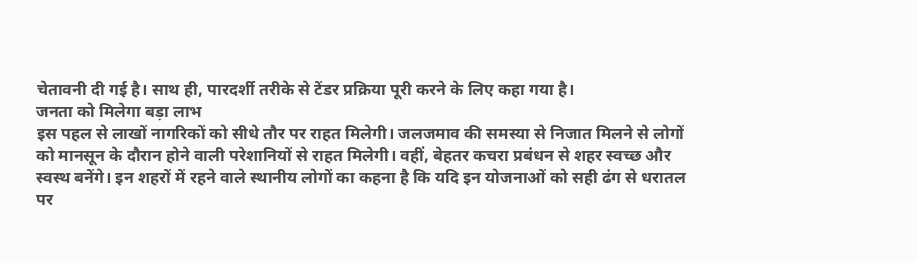चेतावनी दी गई है। साथ ही, पारदर्शी तरीके से टेंडर प्रक्रिया पूरी करने के लिए कहा गया है।
जनता को मिलेगा बड़ा लाभ
इस पहल से लाखों नागरिकों को सीधे तौर पर राहत मिलेगी। जलजमाव की समस्या से निजात मिलने से लोगों को मानसून के दौरान होने वाली परेशानियों से राहत मिलेगी। वहीं, बेहतर कचरा प्रबंधन से शहर स्वच्छ और स्वस्थ बनेंगे। इन शहरों में रहने वाले स्थानीय लोगों का कहना है कि यदि इन योजनाओं को सही ढंग से धरातल पर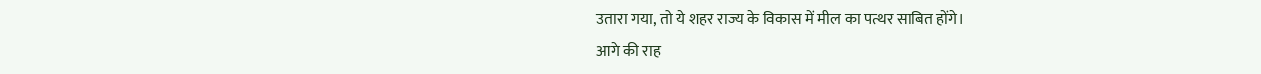उतारा गया, तो ये शहर राज्य के विकास में मील का पत्थर साबित होंगे।
आगे की राह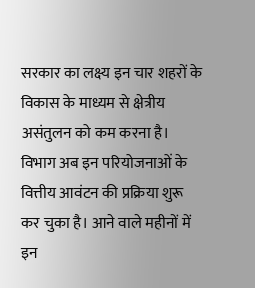सरकार का लक्ष्य इन चार शहरों के विकास के माध्यम से क्षेत्रीय असंतुलन को कम करना है। विभाग अब इन परियोजनाओं के वित्तीय आवंटन की प्रक्रिया शुरू कर चुका है। आने वाले महीनों में इन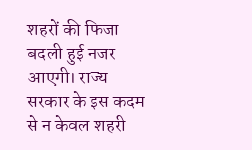शहरों की फिजा बदली हुई नजर आएगी। राज्य सरकार के इस कदम से न केवल शहरी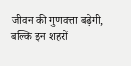जीवन की गुणवत्ता बढ़ेगी, बल्कि इन शहरों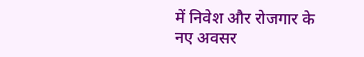में निवेश और रोजगार के नए अवसर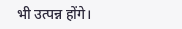भी उत्पन्न होंगे।